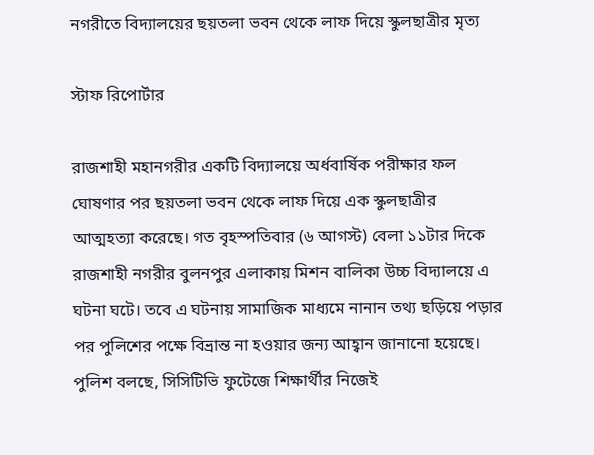নগরীতে বিদ্যালয়ের ছয়তলা ভবন থেকে লাফ দিয়ে স্কুলছাত্রীর মৃত্য

স্টাফ রিপোর্টার

রাজশাহী মহানগরীর একটি বিদ্যালয়ে অর্ধবার্ষিক পরীক্ষার ফল ঘোষণার পর ছয়তলা ভবন থেকে লাফ দিয়ে এক স্কুলছাত্রীর আত্মহত্যা করেছে। গত বৃহস্পতিবার (৬ আগস্ট) বেলা ১১টার দিকে রাজশাহী নগরীর বুলনপুর এলাকায় মিশন বালিকা উচ্চ বিদ্যালয়ে এ ঘটনা ঘটে। তবে এ ঘটনায় সামাজিক মাধ্যমে নানান তথ্য ছড়িয়ে পড়ার পর পুলিশের পক্ষে বিভ্রান্ত না হওয়ার জন্য আহ্বান জানানো হয়েছে। পুলিশ বলছে, সিসিটিভি ফুটেজে শিক্ষার্থীর নিজেই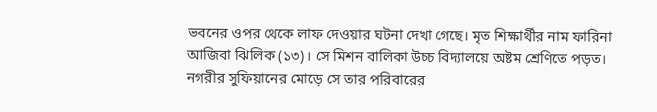ভবনের ওপর থেকে লাফ দেওয়ার ঘটনা দেখা গেছে। মৃত শিক্ষার্থীর নাম ফারিনা আজিবা ঝিলিক (১৩)। সে মিশন বালিকা উচ্চ বিদ্যালয়ে অষ্টম শ্রেণিতে পড়ত। নগরীর সুফিয়ানের মোড়ে সে তার পরিবারের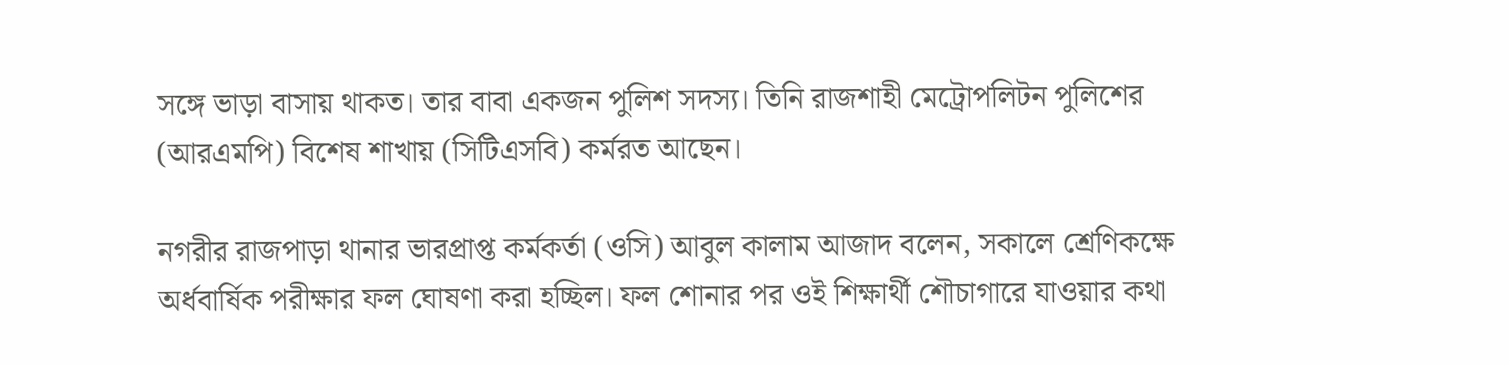সঙ্গে ভাড়া বাসায় থাকত। তার বাবা একজন পুলিশ সদস্য। তিনি রাজশাহী মেট্রোপলিটন পুলিশের (আরএমপি) বিশেষ শাখায় (সিটিএসবি) কর্মরত আছেন।

নগরীর রাজপাড়া থানার ভারপ্রাপ্ত কর্মকর্তা (ওসি) আবুল কালাম আজাদ বলেন, সকালে শ্রেণিকক্ষে অর্ধবার্ষিক পরীক্ষার ফল ঘোষণা করা হচ্ছিল। ফল শোনার পর ওই শিক্ষার্থী শৌচাগারে যাওয়ার কথা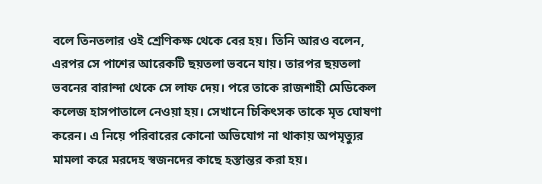বলে তিনতলার ওই শ্রেণিকক্ষ থেকে বের হয়। তিনি আরও বলেন, এরপর সে পাশের আরেকটি ছয়তলা ভবনে যায়। তারপর ছয়তলা ভবনের বারান্দা থেকে সে লাফ দেয়। পরে তাকে রাজশাহী মেডিকেল কলেজ হাসপাতালে নেওয়া হয়। সেখানে চিকিৎসক তাকে মৃত ঘোষণা করেন। এ নিয়ে পরিবারের কোনো অভিযোগ না থাকায় অপমৃত্যুর মামলা করে মরদেহ স্বজনদের কাছে হস্তান্তর করা হয়।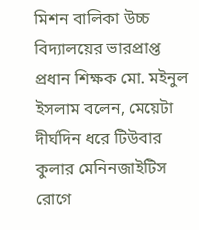মিশন বালিকা উচ্চ বিদ্যালয়ের ভারপ্রাপ্ত প্রধান শিক্ষক মো. মইনুল ইসলাম বলেন, মেয়েটা দীর্ঘদিন ধরে টিউবার কুলার মেনিনজাইটিস রোগে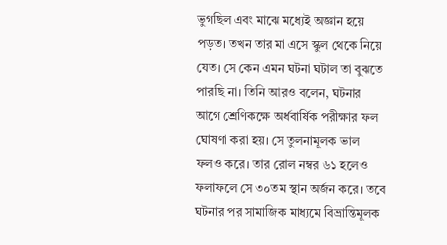ভুগছিল এবং মাঝে মধ্যেই অজ্ঞান হয়ে পড়ত। তখন তার মা এসে স্কুল থেকে নিয়ে যেত। সে কেন এমন ঘটনা ঘটাল তা বুঝতে পারছি না। তিনি আরও বলেন, ঘটনার আগে শ্রেণিকক্ষে অর্ধবার্ষিক পরীক্ষার ফল ঘোষণা করা হয়। সে তুলনামূলক ভাল ফলও করে। তার রোল নম্বর ৬১ হলেও ফলাফলে সে ৩০তম স্থান অর্জন করে। তবে ঘটনার পর সামাজিক মাধ্যমে বিভ্রান্তিমূলক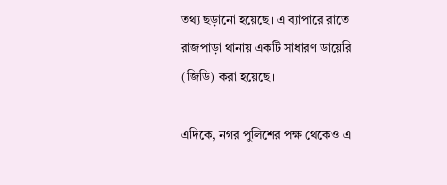তথ্য ছড়ানো হয়েছে। এ ব্যাপারে রাতে রাজপাড়া থানায় একটি সাধারণ ডায়েরি (জিডি) করা হয়েছে।

এদিকে, নগর পুলিশের পক্ষ থেকেও এ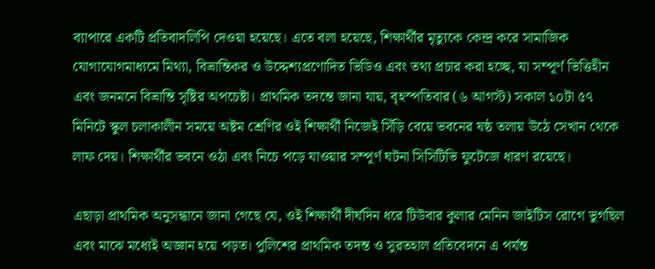ব্যাপারে একটি প্রতিবাদলিপি দেওয়া হয়েছে। এতে বলা হয়েছে, শিক্ষার্থীর মৃত্যুকে কেন্দ্র করে সামাজিক যোগাযোগমাধ্যমে মিথ্যা, বিভ্রান্তিকর ও উদ্দেশ্যপ্রণোদিত ভিডিও এবং তথ্য প্রচার করা হচ্ছে, যা সম্পূর্ণ ভিত্তিহীন এবং জনমনে বিভ্রান্তি সৃষ্টির অপচেষ্টা। প্রাথমিক তদন্তে জানা যায়, বৃহস্পতিবার (৬ আগস্ট) সকাল ১০টা ৫৭ মিনিটে স্কুল চলাকালীন সময়ে অষ্টম শ্রেণির ওই শিক্ষার্থী নিজেই সিঁড়ি বেয়ে ভবনের ষষ্ঠ তলায় উঠে সেখান থেকে লাফ দেয়। শিক্ষার্থীর ভবনে ওঠা এবং নিচে পড়ে যাওয়ার সম্পূর্ণ ঘটনা সিসিটিভি ফুটেজে ধারণ রয়েছে।

এছাড়া প্রাথমিক অনুসন্ধানে জানা গেছে যে, ওই শিক্ষার্থী দীর্ঘদিন ধরে টিউবার কুলার মেনিন জাইটিস রোগে ভুগছিল এবং মাঝে মধ্যেই অজ্ঞান হয়ে পড়ত। পুলিশের প্রাথমিক তদন্ত ও সুরতহাল প্রতিবেদনে এ পর্যন্ত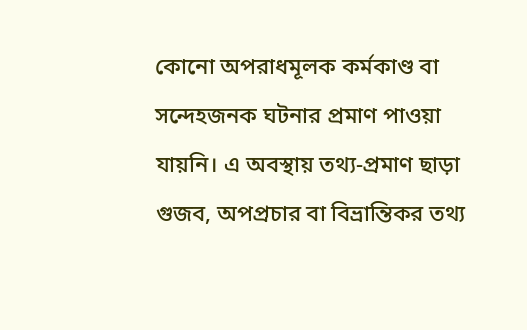কোনো অপরাধমূলক কর্মকাণ্ড বা সন্দেহজনক ঘটনার প্রমাণ পাওয়া যায়নি। এ অবস্থায় তথ্য-প্রমাণ ছাড়া গুজব, অপপ্রচার বা বিভ্রান্তিকর তথ্য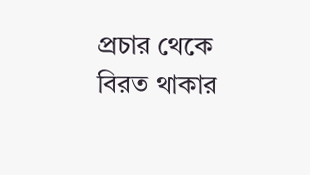প্রচার থেকে বিরত থাকার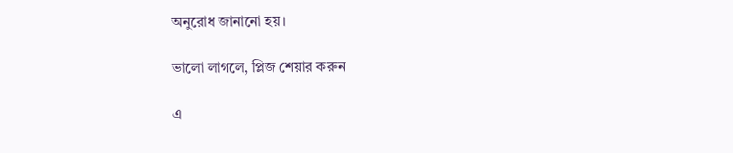অনুরোধ জানানো হয়।

ভালো লাগলে, প্লিজ শেয়ার করুন

এ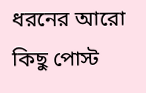ধরনের আরো কিছু পোস্ট